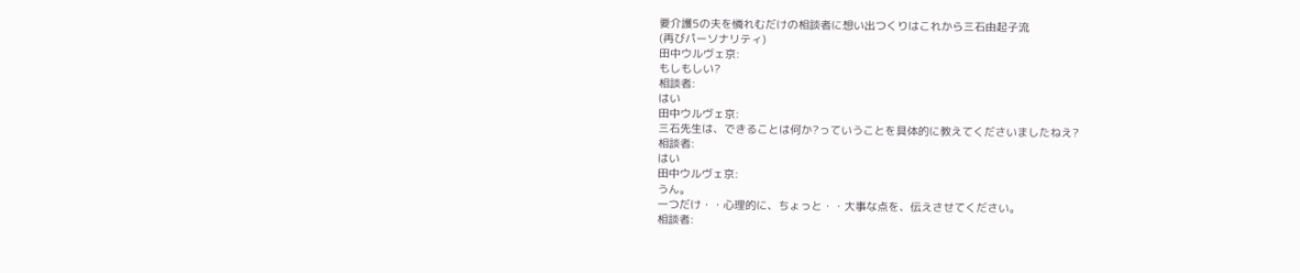要介護5の夫を憐れむだけの相談者に想い出つくりはこれから三石由起子流
(再びパーソナリティ)
田中ウルヴェ京:
もしもしい?
相談者:
はい
田中ウルヴェ京:
三石先生は、できることは何か?っていうことを具体的に教えてくださいましたねえ?
相談者:
はい
田中ウルヴェ京:
うん。
一つだけ・・心理的に、ちょっと・・大事な点を、伝えさせてください。
相談者: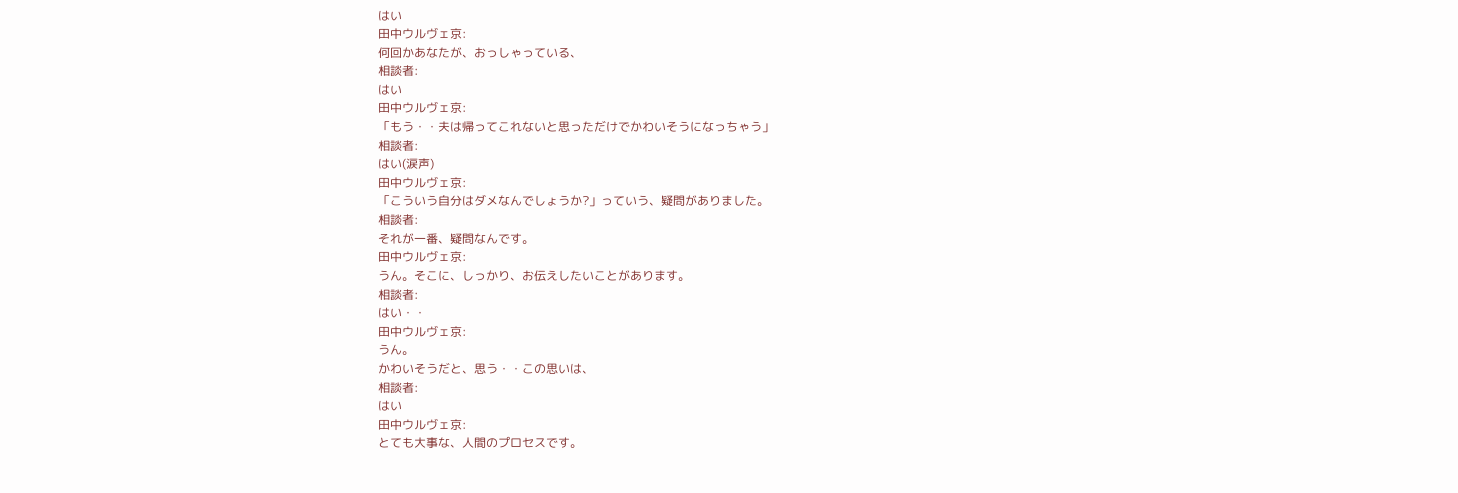はい
田中ウルヴェ京:
何回かあなたが、おっしゃっている、
相談者:
はい
田中ウルヴェ京:
「もう・・夫は帰ってこれないと思っただけでかわいそうになっちゃう」
相談者:
はい(涙声)
田中ウルヴェ京:
「こういう自分はダメなんでしょうか?」っていう、疑問がありました。
相談者:
それが一番、疑問なんです。
田中ウルヴェ京:
うん。そこに、しっかり、お伝えしたいことがあります。
相談者:
はい・・
田中ウルヴェ京:
うん。
かわいそうだと、思う・・この思いは、
相談者:
はい
田中ウルヴェ京:
とても大事な、人間のプロセスです。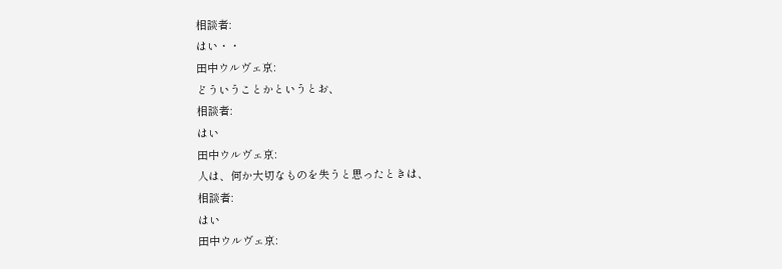相談者:
はい・・
田中ウルヴェ京:
どういうことかというとお、
相談者:
はい
田中ウルヴェ京:
人は、何か大切なものを失うと思ったときは、
相談者:
はい
田中ウルヴェ京: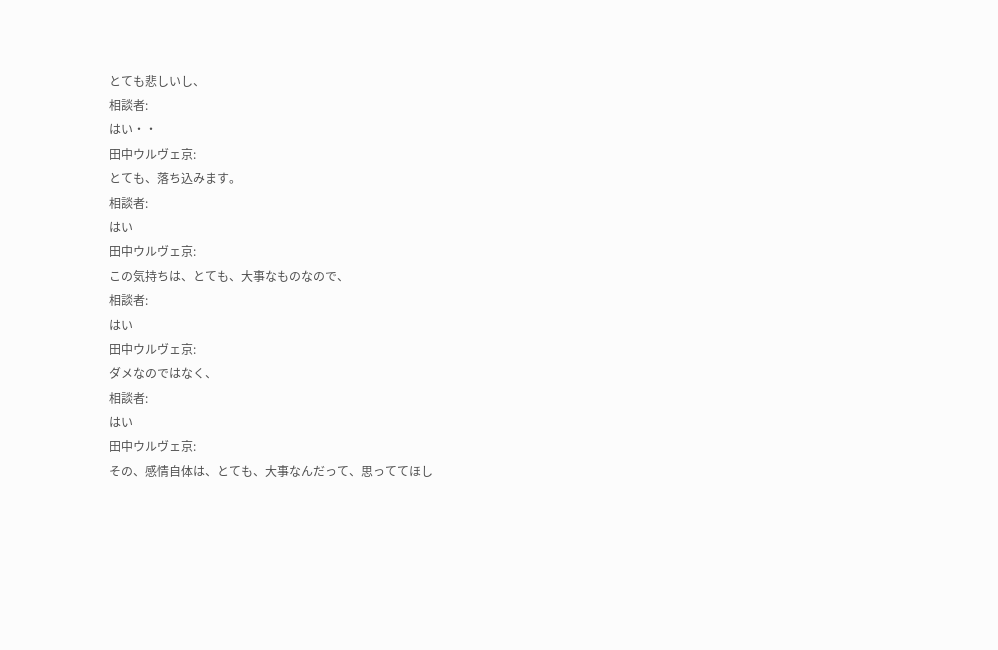とても悲しいし、
相談者:
はい・・
田中ウルヴェ京:
とても、落ち込みます。
相談者:
はい
田中ウルヴェ京:
この気持ちは、とても、大事なものなので、
相談者:
はい
田中ウルヴェ京:
ダメなのではなく、
相談者:
はい
田中ウルヴェ京:
その、感情自体は、とても、大事なんだって、思っててほし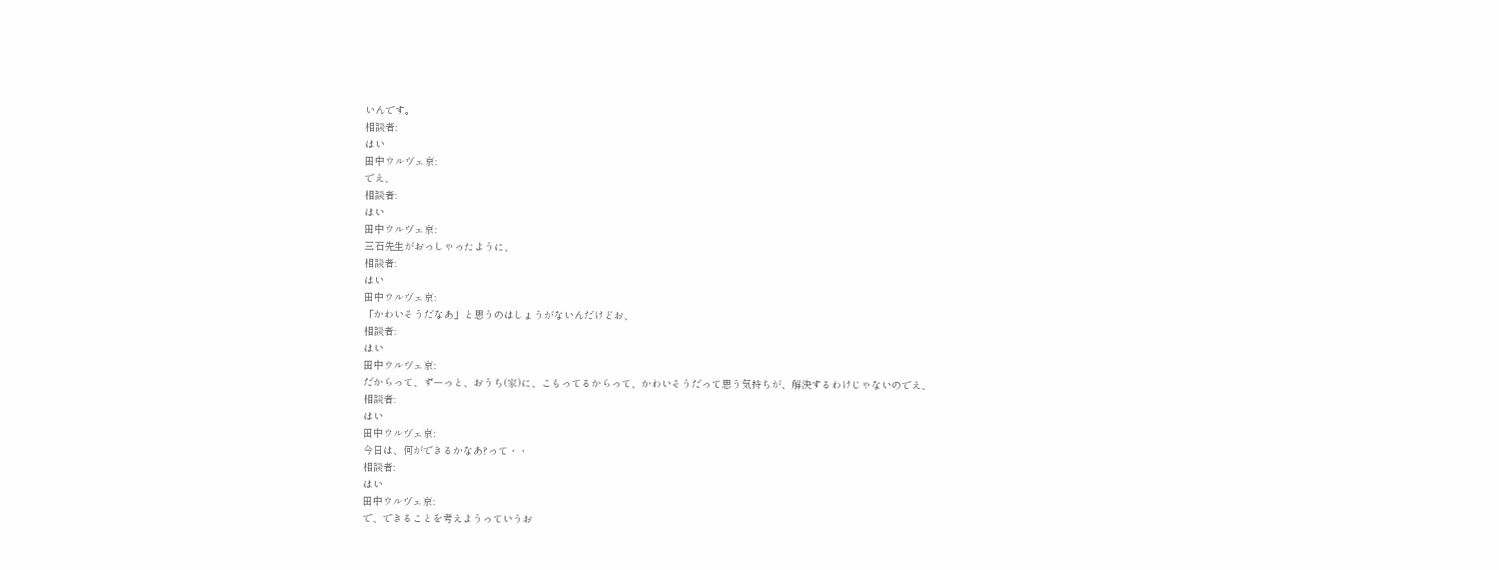いんです。
相談者:
はい
田中ウルヴェ京:
でえ、
相談者:
はい
田中ウルヴェ京:
三石先生がおっしゃったように、
相談者:
はい
田中ウルヴェ京:
「かわいそうだなあ」と思うのはしょうがないんだけどお、
相談者:
はい
田中ウルヴェ京:
だからって、ずーっと、おうち(家)に、こもってるからって、かわいそうだって思う気持ちが、解決するわけじゃないのでえ、
相談者:
はい
田中ウルヴェ京:
今日は、何ができるかなあ?って・・
相談者:
はい
田中ウルヴェ京:
で、できることを考えようっていうお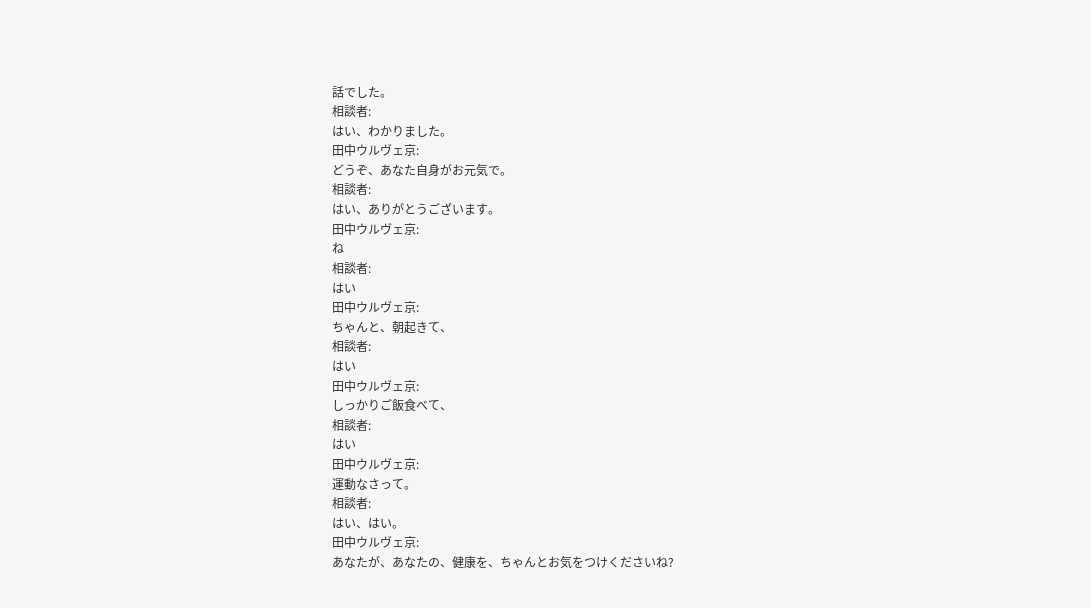話でした。
相談者:
はい、わかりました。
田中ウルヴェ京:
どうぞ、あなた自身がお元気で。
相談者:
はい、ありがとうございます。
田中ウルヴェ京:
ね
相談者:
はい
田中ウルヴェ京:
ちゃんと、朝起きて、
相談者:
はい
田中ウルヴェ京:
しっかりご飯食べて、
相談者:
はい
田中ウルヴェ京:
運動なさって。
相談者:
はい、はい。
田中ウルヴェ京:
あなたが、あなたの、健康を、ちゃんとお気をつけくださいね?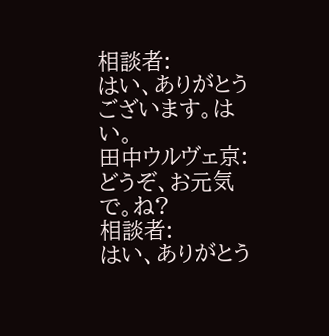相談者:
はい、ありがとうございます。はい。
田中ウルヴェ京:
どうぞ、お元気で。ね?
相談者:
はい、ありがとう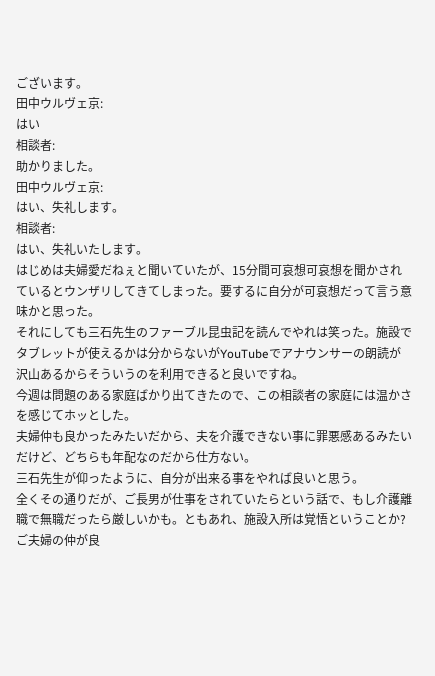ございます。
田中ウルヴェ京:
はい
相談者:
助かりました。
田中ウルヴェ京:
はい、失礼します。
相談者:
はい、失礼いたします。
はじめは夫婦愛だねぇと聞いていたが、15分間可哀想可哀想を聞かされているとウンザリしてきてしまった。要するに自分が可哀想だって言う意味かと思った。
それにしても三石先生のファーブル昆虫記を読んでやれは笑った。施設でタブレットが使えるかは分からないがYouTubeでアナウンサーの朗読が沢山あるからそういうのを利用できると良いですね。
今週は問題のある家庭ばかり出てきたので、この相談者の家庭には温かさを感じてホッとした。
夫婦仲も良かったみたいだから、夫を介護できない事に罪悪感あるみたいだけど、どちらも年配なのだから仕方ない。
三石先生が仰ったように、自分が出来る事をやれば良いと思う。
全くその通りだが、ご長男が仕事をされていたらという話で、もし介護離職で無職だったら厳しいかも。ともあれ、施設入所は覚悟ということか?
ご夫婦の仲が良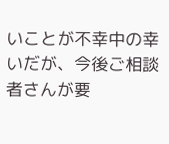いことが不幸中の幸いだが、今後ご相談者さんが要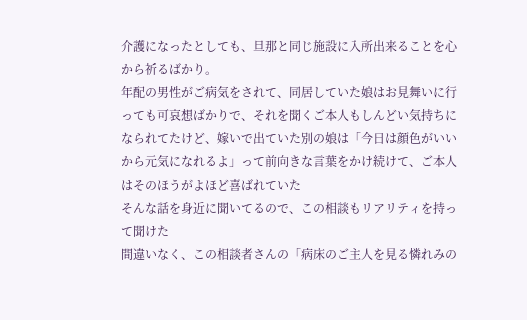介護になったとしても、旦那と同じ施設に入所出来ることを心から祈るばかり。
年配の男性がご病気をされて、同居していた娘はお見舞いに行っても可哀想ばかりで、それを聞くご本人もしんどい気持ちになられてたけど、嫁いで出ていた別の娘は「今日は顔色がいいから元気になれるよ」って前向きな言葉をかけ続けて、ご本人はそのほうがよほど喜ばれていた
そんな話を身近に聞いてるので、この相談もリアリティを持って聞けた
間違いなく、この相談者さんの「病床のご主人を見る憐れみの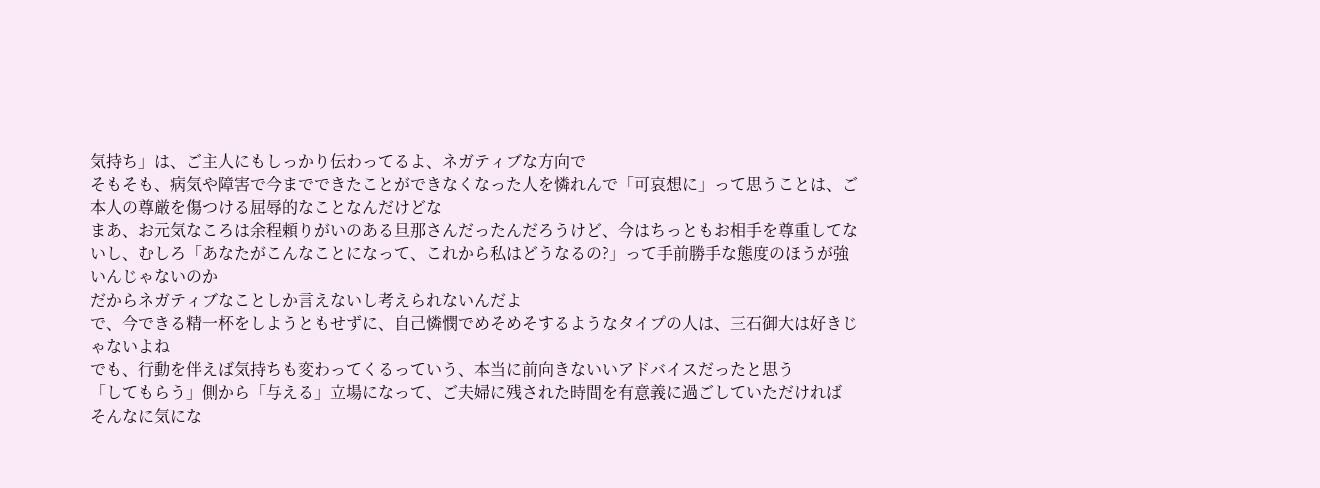気持ち」は、ご主人にもしっかり伝わってるよ、ネガティブな方向で
そもそも、病気や障害で今までできたことができなくなった人を憐れんで「可哀想に」って思うことは、ご本人の尊厳を傷つける屈辱的なことなんだけどな
まあ、お元気なころは余程頼りがいのある旦那さんだったんだろうけど、今はちっともお相手を尊重してないし、むしろ「あなたがこんなことになって、これから私はどうなるの?」って手前勝手な態度のほうが強いんじゃないのか
だからネガティブなことしか言えないし考えられないんだよ
で、今できる精一杯をしようともせずに、自己憐憫でめそめそするようなタイプの人は、三石御大は好きじゃないよね
でも、行動を伴えば気持ちも変わってくるっていう、本当に前向きないいアドバイスだったと思う
「してもらう」側から「与える」立場になって、ご夫婦に残された時間を有意義に過ごしていただければ
そんなに気にな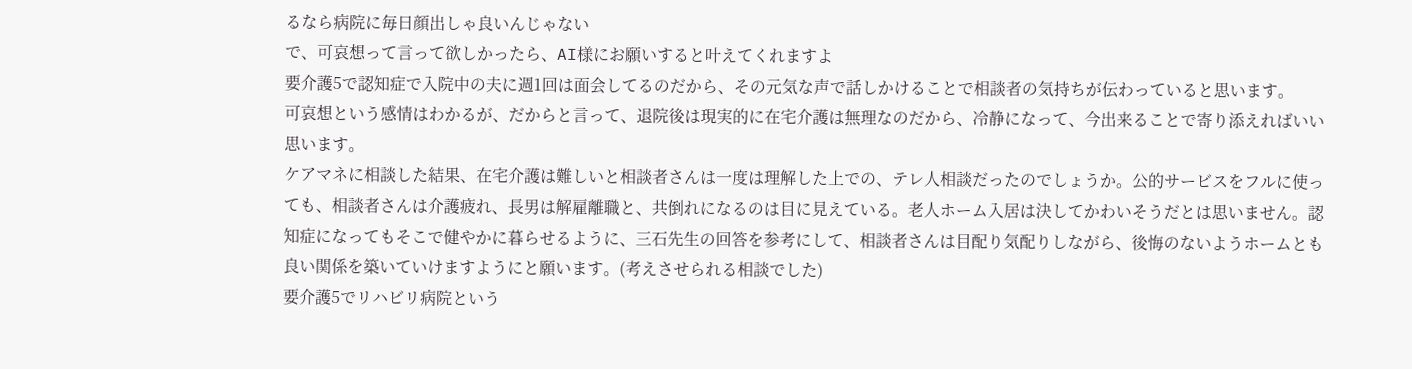るなら病院に毎日顔出しゃ良いんじゃない
で、可哀想って言って欲しかったら、AI様にお願いすると叶えてくれますよ
要介護5で認知症で入院中の夫に週1回は面会してるのだから、その元気な声で話しかけることで相談者の気持ちが伝わっていると思います。
可哀想という感情はわかるが、だからと言って、退院後は現実的に在宅介護は無理なのだから、冷静になって、今出来ることで寄り添えればいい思います。
ケアマネに相談した結果、在宅介護は難しいと相談者さんは一度は理解した上での、テレ人相談だったのでしょうか。公的サービスをフルに使っても、相談者さんは介護疲れ、長男は解雇離職と、共倒れになるのは目に見えている。老人ホーム入居は決してかわいそうだとは思いません。認知症になってもそこで健やかに暮らせるように、三石先生の回答を参考にして、相談者さんは目配り気配りしながら、後悔のないようホームとも良い関係を築いていけますようにと願います。(考えさせられる相談でした)
要介護5でリハビリ病院という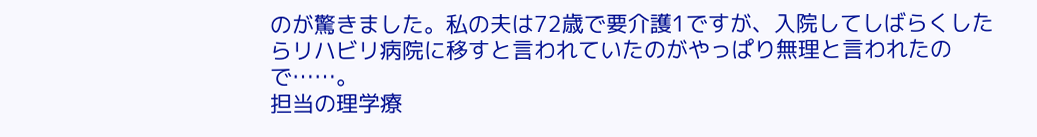のが驚きました。私の夫は72歳で要介護1ですが、入院してしばらくしたらリハビリ病院に移すと言われていたのがやっぱり無理と言われたので……。
担当の理学療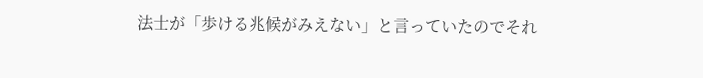法士が「歩ける兆候がみえない」と言っていたのでそれ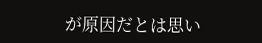が原因だとは思い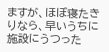ますが、ほぼ寝たきりなら、早いうちに施設にうつった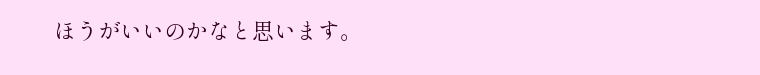ほうがいいのかなと思います。